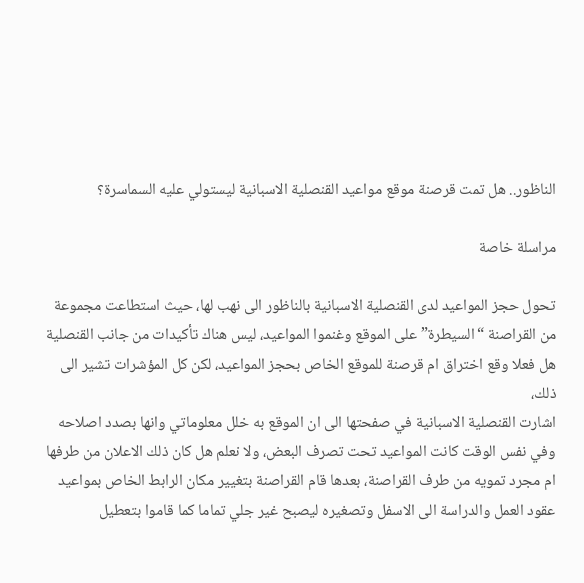الناظور.. هل تمت قرصنة موقع مواعيد القنصلية الاسبانية ليستولي عليه السماسرة؟

مراسلة خاصة

تحول حجز المواعيد لدى القنصلية الاسبانية بالناظور الى نهب لها، حيث استطاعت مجموعة من القراصنة “السيطرة” على الموقع وغنموا المواعيد، ليس هناك تأكيدات من جانب القنصلية هل فعلا وقع اختراق ام قرصنة للموقع الخاص بحجز المواعيد، لكن كل المؤشرات تشير الى ذلك،
اشارت القنصلية الاسبانية في صفحتها الى ان الموقع به خلل معلوماتي وانها بصدد اصلاحه وفي نفس الوقت كانت المواعيد تحت تصرف البعض، ولا نعلم هل كان ذلك الاعلان من طرفها ام مجرد تمويه من طرف القراصنة، بعدها قام القراصنة بتغيير مكان الرابط الخاص بمواعيد عقود العمل والدراسة الى الاسفل وتصغيره ليصبح غير جلي تماما كما قاموا بتعطيل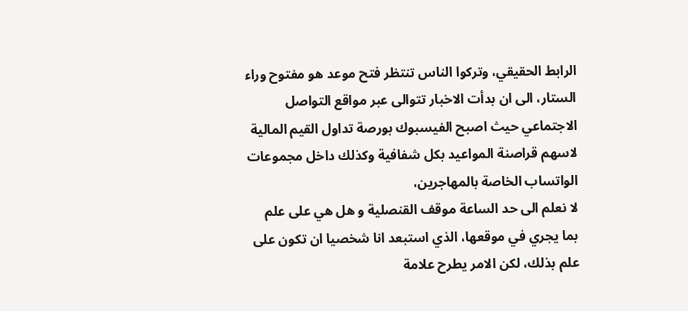الرابط الحقيقي، وتركوا الناس تنتظر فتح موعد هو مفتوح وراء الستار، الى ان بدأت الاخبار تتوالى عبر مواقع التواصل الاجتماعي حيث اصبح الفيسبوك بورصة تداول القيم المالية لاسهم قراصنة المواعيد بكل شفافية وكذلك داخل مجموعات الواتساب الخاصة بالمهاجرين،
لا نعلم الى حد الساعة موقف القنصلية و هل هي على علم بما يجري في موقعها، الذي استبعد انا شخصيا ان تكون على علم بذلك، لكن الامر يطرح علامة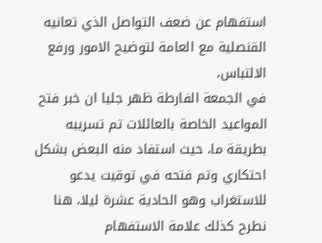استفهام عن ضعف التواصل الذي تعانيه القنصلية مع العامة لتوضيح الامور ورفع الالتباس،
في الجمعة الفارطة ظهر جليا ان خبر فتح المواعيد الخاصة بالعائلات تم تسريبه بطريقة ما، حيث استفاد منه البعض بشكل احتكاري وتم فتحه في توقيت يدعو للاستغراب وهو الحادية عشرة ليلا، هنا نطرح كذلك علامة الاستفهام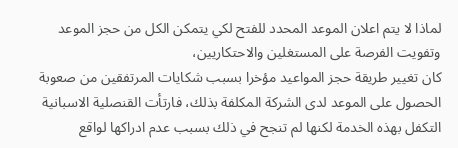لماذا لا يتم اعلان الموعد المحدد للفتح لكي يتمكن الكل من حجز الموعد وتفويت الفرصة على المستغلين والاحتكاريين،
كان تغيير طريقة حجز المواعيد مؤخرا بسبب شكايات المرتفقين من صعوبة الحصول على الموعد لدى الشركة المكلفة بذلك، فارتأت القنصلية الاسبانية التكفل بهذه الخدمة لكنها لم تنجح في ذلك بسبب عدم ادراكها لواقع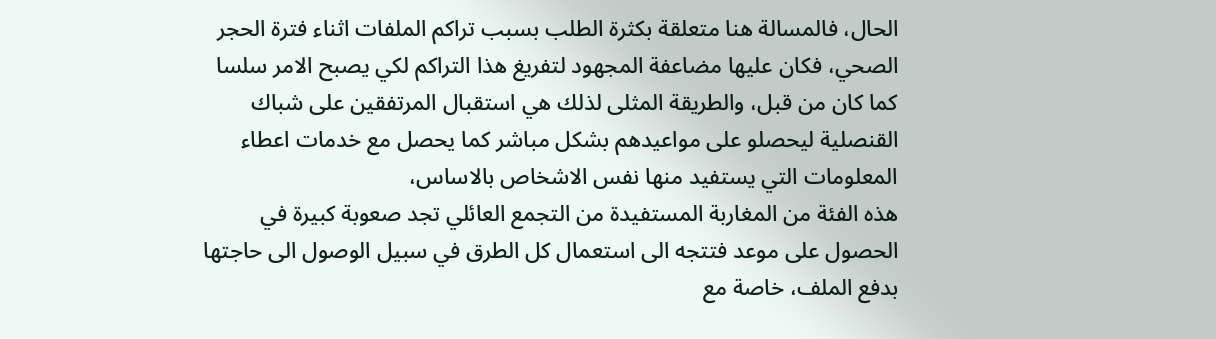الحال، فالمسالة هنا متعلقة بكثرة الطلب بسبب تراكم الملفات اثناء فترة الحجر الصحي، فكان عليها مضاعفة المجهود لتفريغ هذا التراكم لكي يصبح الامر سلسا كما كان من قبل، والطريقة المثلى لذلك هي استقبال المرتفقين على شباك القنصلية ليحصلو على مواعيدهم بشكل مباشر كما يحصل مع خدمات اعطاء المعلومات التي يستفيد منها نفس الاشخاص بالاساس،
هذه الفئة من المغاربة المستفيدة من التجمع العائلي تجد صعوبة كبيرة في الحصول على موعد فتتجه الى استعمال كل الطرق في سبيل الوصول الى حاجتها بدفع الملف، خاصة مع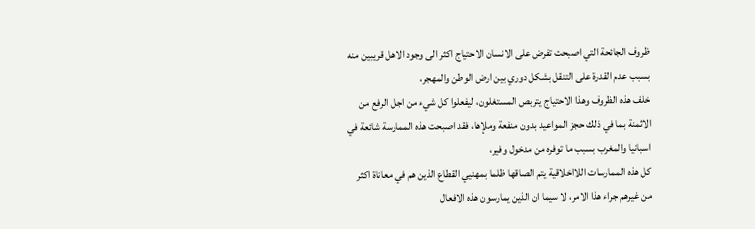ظروف الجائحة التي اصبحت تفرض على الانسان الاحتياج اكثر الى وجود الاهل قريبين منه بسبب عدم القدرة على التنقل بشكل دوري بين ارض الوطن والمهجر،
خلف هذه الظروف وهذا الاحتياج يتربص المستغلون، ليفعلوا كل شيء من اجل الرفع من الاثمنة بما في ذلك حجز المواعيد بدون منفعة وملإها، فقد اصبحت هذه الممارسة شائعة في اسبانيا والمغرب بسبب ما توفره من مدخول وفير،
كل هذه الممارسات اللااخلاقية يتم الصاقها ظلما بمهنيي القطاع الذين هم في معاناة اكثر من غيرهم جراء هذا الامر، لا سيما ان الذين يمارسون هذه الافعال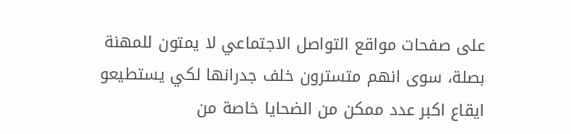على صفحات مواقع التواصل الاجتماعي لا يمتون للمهنة بصلة، سوى انهم متسترون خلف جدرانها لكي يستطيعو ايقاع اكبر عدد ممكن من الضحايا خاصة من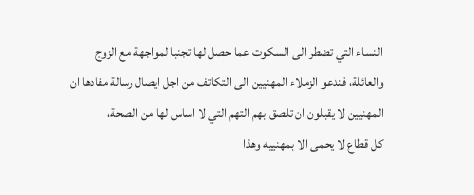النساء التي تضطر الى السكوت عما حصل لها تجنبا لمواجهة مع الزوج والعائلة، فندعو الزملاء المهنيين الى التكاتف من اجل ايصال رسالة مفادها ان المهنيين لا يقبلون ان تلصق بهم التهم التي لا اساس لها من الصحة،
كل قطاع لا يحمى الا بمهنييه وهذا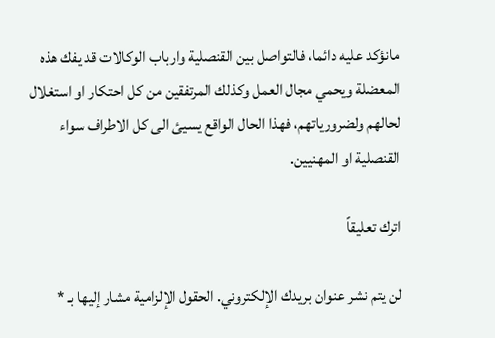مانؤكد عليه دائما، فالتواصل بين القنصلية وارباب الوكالات قد يفك هذه المعضلة ويحمي مجال العمل وكذلك المرتفقين من كل احتكار او استغلال لحالهم ولضرورياتهم، فهذا الحال الواقع يسيئ الى كل الاطراف سواء القنصلية او المهنيين.

اترك تعليقاً

لن يتم نشر عنوان بريدك الإلكتروني. الحقول الإلزامية مشار إليها بـ *